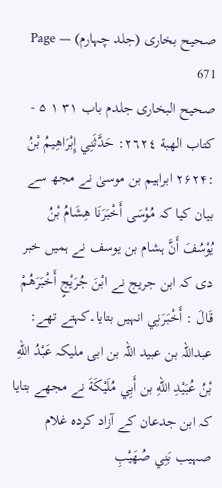صحیح بخاری (جلد چہارم) — Page 671
صحيح البخاری جلدم باب ۳۱ ۱ ۵ - كتاب الهبة ٢٦٢٤: حَدَّثَنِي إِبْرَاهِيمُ بْنُ :۲۶۲۴ ابراہیم بن موسیٰ نے مجھ سے بیان کیا کہ مُوْسَى أَخْبَرَنَا هِشَامُ بْنُ يُوْسُفَ أَنَّ ہشام بن یوسف نے ہمیں خبر دی کہ ابن جریج نے ابْنَ جُرَيْجٍ أَخْبَرَهُمْ قَالَ : أَخْبَرَنِي انہیں بتایا۔کہتے تھے: عبداللہ بن عبید اللہ بن ابی ملیکہ عَبْدُ اللهِ بْنُ عُبَيْدِ اللهِ بن أَبِي مُلَيْكَةَ نے مجھے بتایا کہ ابن جدعان کے آزاد کردہ غلام صہیب بَنِي صُهَيْبِ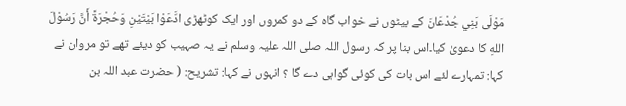مَوْلَى بَنِي جُدْعَانَ کے بیٹوں نے خواب گاہ کے دو کمروں اور ایک کوٹھڑی ادَّعَوْا بَيْتَيْنِ وَحُجْرَةً أَنَّ رَسُوْلَ اللهِ کا دعویٰ کیا۔اس بنا پر کہ رسول اللہ صلی اللہ علیہ وسلم نے یہ صہیب کو دیئے تھے تو مروان نے کہا: تمہارے لئے اس بات کی کوئی گواہی دے گا ؟ انہوں نے کہا: تشریح: ( حضرت عبد اللہ بن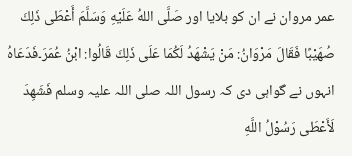عمر مروان نے ان کو بلایا اور صَلَّى اللهُ عَلَيْهِ وَسَلَّمَ أَعْطَى ذَلِكَ صُهَيْبًا فَقَالَ مَرْوَانُ: مَنْ يَشْهَدُ لَكُمَا عَلَى ذَلِكَ قَالُوا: ابْنُ عُمَرَ۔فَدَعَاهُ انہوں نے گواہی دی کہ رسول اللہ صلی اللہ علیہ وسلم فَشَهِدَ لَأَعْطَى رَسُوْلُ اللَّهِ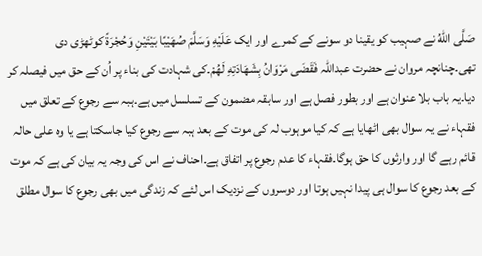صَلَّى اللهُ نے صہیب کو یقینا دو سونے کے کمرے اور ایک عَلَيْهِ وَسَلَّمَ صُهَيْبًا بَيْتَيْنِ وَحُجْرَةً کوٹھڑی دی تھی۔چنانچہ مروان نے حضرت عبداللہ فَقَضَى مَرْوَانُ بِشَهَادَتِهِ لَهُمْ۔کی شہادت کی بناء پر اُن کے حق میں فیصلہ کر دیا۔یہ باب بلا عنوان ہے اور بطور فصل ہے اور سابقہ مضمون کے تسلسل میں ہے۔ہبہ سے رجوع کے تعلق میں فقہاء نے یہ سوال بھی اٹھایا ہے کہ کیا موہوب لہ کی موت کے بعد ہبہ سے رجوع کیا جاسکتا ہے یا وہ علی حالہ قائم رہے گا اور وارثوں کا حق ہوگا۔فقہاء کا عدم رجوع پر اتفاق ہے۔احناف نے اس کی وجہ یہ بیان کی ہے کہ موت کے بعد رجوع کا سوال ہی پیدا نہیں ہوتا اور دوسروں کے نزدیک اس لئے کہ زندگی میں بھی رجوع کا سوال مطلق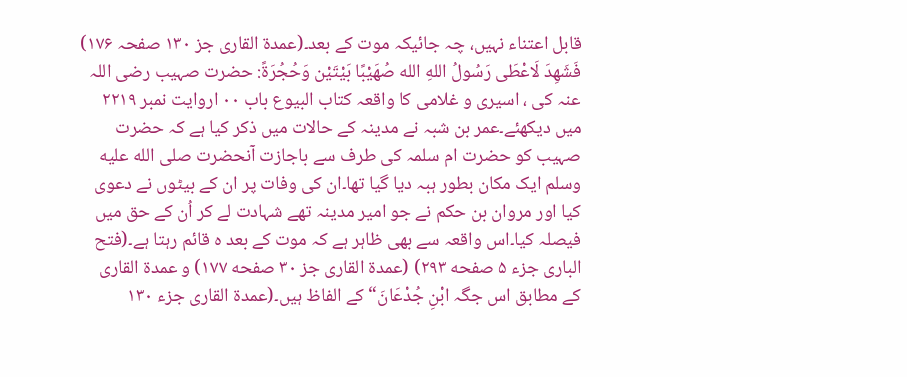قابل اعتناء نہیں، چہ جائیکہ موت کے بعد۔(عمدۃ القاری جز ۱۳۰ صفحہ ۱۷۶) فَشَهِدَ لَاعْطَى رَسُولُ اللهِ الله صُهَيْبًا بَيْتَيْن وَحُجُرَةً: حضرت صہیب رضی اللہ عنہ کی ، اسیری و غلامی کا واقعہ کتاب البیوع باب ۰۰ اروایت نمبر ۲۲۱۹ میں دیکھئے۔عمر بن شبہ نے مدینہ کے حالات میں ذکر کیا ہے کہ حضرت صہیب کو حضرت ام سلمہ کی طرف سے باجازت آنحضرت صلى الله عليه وسلم ایک مکان بطور ہبہ دیا گیا تھا۔ان کی وفات پر ان کے بیٹوں نے دعوی کیا اور مروان بن حکم نے جو امیر مدینہ تھے شہادت لے کر اُن کے حق میں فیصلہ کیا۔اس واقعہ سے بھی ظاہر ہے کہ موت کے بعد ہ قائم رہتا ہے۔(فتح الباری جزء ۵ صفحه ۲۹۳) (عمدۃ القاری جز ۳۰ صفحه ۱۷۷) و عمدة القاری کے مطابق اس جگہ ابْنِ جُدْعَانَ“ کے الفاظ ہیں۔(عمدۃ القاری جزء ۱۳۰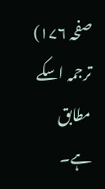صفحہ ۱۷۶) ترجمہ اسکے مطابق ہے۔